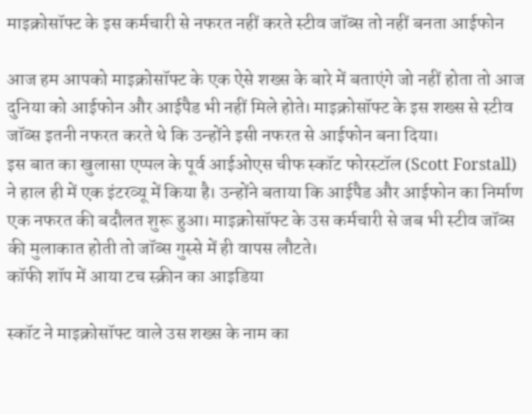माइक्रोसॉफ्ट के इस कर्मचारी से नफरत नहीं करते स्टीव जॉब्स तो नहीं बनता आईफोन

आज हम आपको माइक्रोसॉफ्ट के एक ऐसे शख्स के बारे में बताएंगे जो नहीं होता तो आज दुनिया को आईफोन और आईपैड भी नहीं मिले होते। माइक्रोसॉफ्ट के इस शख्स से स्टीव जॉब्स इतनी नफरत करते थे कि उन्होंने इसी नफरत से आईफोन बना दिया।
इस बात का खुलासा एप्पल के पूर्व आईओएस चीफ स्कॉट फोरस्टॉल (Scott Forstall) ने हाल ही में एक इंटरव्यू में किया है। उन्होंने बताया कि आईपैड और आईफोन का निर्माण एक नफरत की बदौलत शुरू हुआ। माइक्रोसॉफ्ट के उस कर्मचारी से जब भी स्टीव जॉब्स की मुलाकात होती तो जॉब्स गुस्से में ही वापस लौटते।
कॉफी शॉप में आया टच स्क्रीन का आइडिया

स्कॉट ने माइक्रोसॉफ्ट वाले उस शख्स के नाम का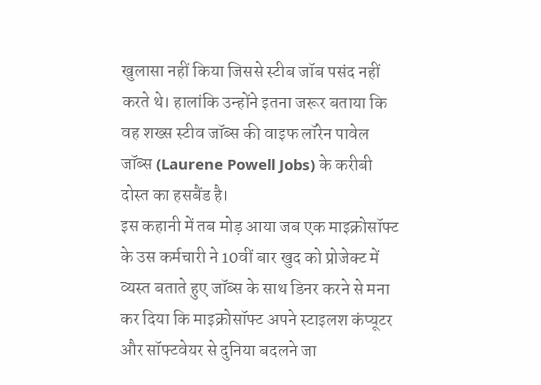खुलासा नहीं किया जिससे स्टीब जॉब पसंद नहीं करते थे। हालांकि उन्होंने इतना जरूर बताया कि वह शख्स स्टीव जॉब्स की वाइफ लॉरेन पावेल जॉब्स (Laurene Powell Jobs) के करीबी दोस्त का हसबैंड है।
इस कहानी में तब मोड़ आया जब एक माइक्रोसॉफ्ट के उस कर्मचारी ने 10वीं बार खुद को प्रोजेक्ट में व्यस्त बताते हुए जॉब्स के साथ डिनर करने से मना कर दिया कि माइक्रोसॉफ्ट अपने स्टाइलश कंप्यूटर और सॉफ्टवेयर से दुनिया बदलने जा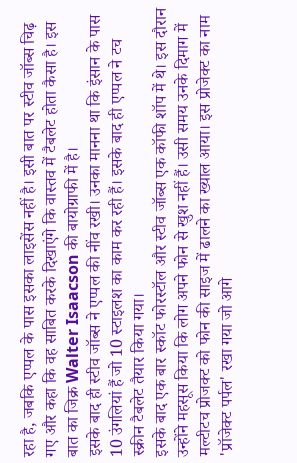रहा है, जबकि एप्पल के पास इसका लाइसेंस नहीं है। इसी बात पर स्टीव जॉब्स चिढ़ गए और कहा कि वह साबित करके दिखाएंगे कि वास्तव में टैबलेट होता कैसा है। इस बात का जिक्र Walter Isaacson की बायोग्राफी में है।
इसके बाद ही स्टीव जॉब्स ने एप्पल की नींव रखी। उनका मानना था कि इंसान के पास 10 उंगलियां हैं जो 10 स्टाइलश का काम कर रही हैं। इसके बाद ही एप्पल ने टच स्क्रीन टैबलेट तैयार किया गया।
इसके बाद एक बार स्कॉट फोरस्टॉल और स्टीव जॉब्स एक कॉफी शॉप में थे। इस दौरान उन्होंने महसूस किया कि लोग अपने फोन से खुश नहीं हैं। उसी समय उनके दिमाग में मल्टीटच प्रोजक्ट को फोन की साइज में ढालने का ख्याल आया। इस प्रोजेक्ट का नाम 'प्रॉजेक्ट पर्पल' रखा गया जो आगे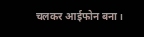चलकर आईफोन बना।